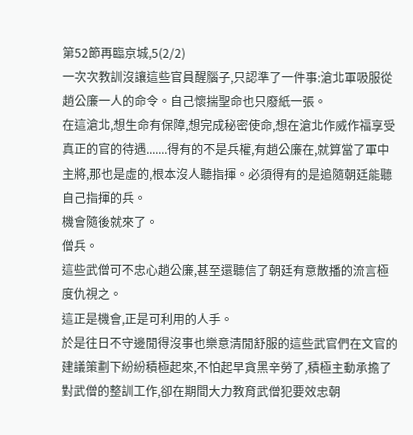第52節再臨京城,5(2/2)
一次次教訓沒讓這些官員醒腦子,只認準了一件事:滄北軍吸服從趙公廉一人的命令。自己懷揣聖命也只廢紙一張。
在這滄北,想生命有保障,想完成秘密使命,想在滄北作威作福享受真正的官的待遇.......得有的不是兵權,有趙公廉在,就算當了軍中主將,那也是虛的,根本沒人聽指揮。必須得有的是追隨朝廷能聽自己指揮的兵。
機會隨後就來了。
僧兵。
這些武僧可不忠心趙公廉,甚至還聽信了朝廷有意散播的流言極度仇視之。
這正是機會,正是可利用的人手。
於是往日不守邊閒得沒事也樂意清閒舒服的這些武官們在文官的建議策劃下紛紛積極起來,不怕起早貪黑辛勞了,積極主動承擔了對武僧的整訓工作,卻在期間大力教育武僧犯要效忠朝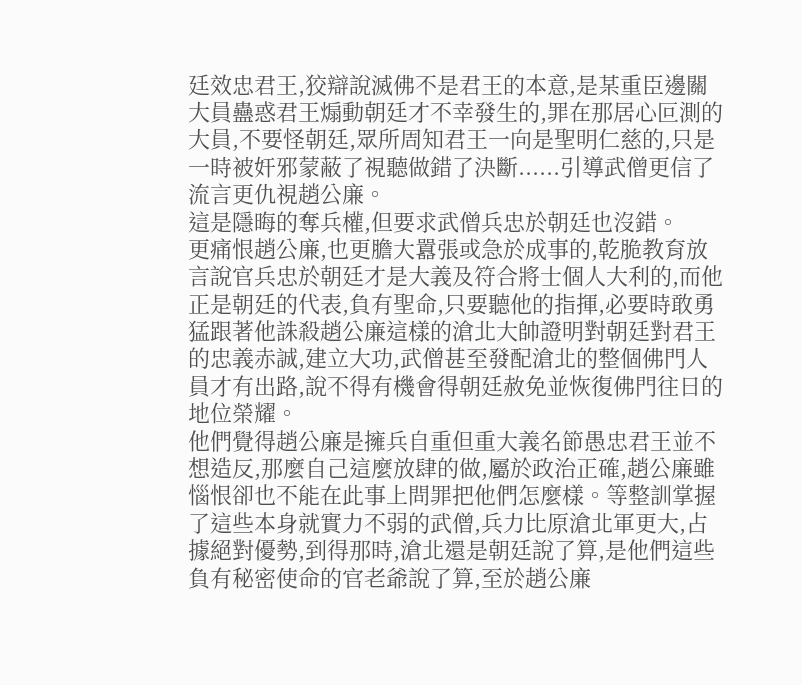廷效忠君王,狡辯說滅佛不是君王的本意,是某重臣邊關大員蠱惑君王煽動朝廷才不幸發生的,罪在那居心叵測的大員,不要怪朝廷,眾所周知君王一向是聖明仁慈的,只是一時被奸邪蒙蔽了視聽做錯了決斷......引導武僧更信了流言更仇視趙公廉。
這是隱晦的奪兵權,但要求武僧兵忠於朝廷也沒錯。
更痛恨趙公廉,也更膽大囂張或急於成事的,乾脆教育放言說官兵忠於朝廷才是大義及符合將士個人大利的,而他正是朝廷的代表,負有聖命,只要聽他的指揮,必要時敢勇猛跟著他誅殺趙公廉這樣的滄北大帥證明對朝廷對君王的忠義赤誠,建立大功,武僧甚至發配滄北的整個佛門人員才有出路,說不得有機會得朝廷赦免並恢復佛門往日的地位榮耀。
他們覺得趙公廉是擁兵自重但重大義名節愚忠君王並不想造反,那麼自己這麼放肆的做,屬於政治正確,趙公廉雖惱恨卻也不能在此事上問罪把他們怎麼樣。等整訓掌握了這些本身就實力不弱的武僧,兵力比原滄北軍更大,占據絕對優勢,到得那時,滄北還是朝廷說了算,是他們這些負有秘密使命的官老爺說了算,至於趙公廉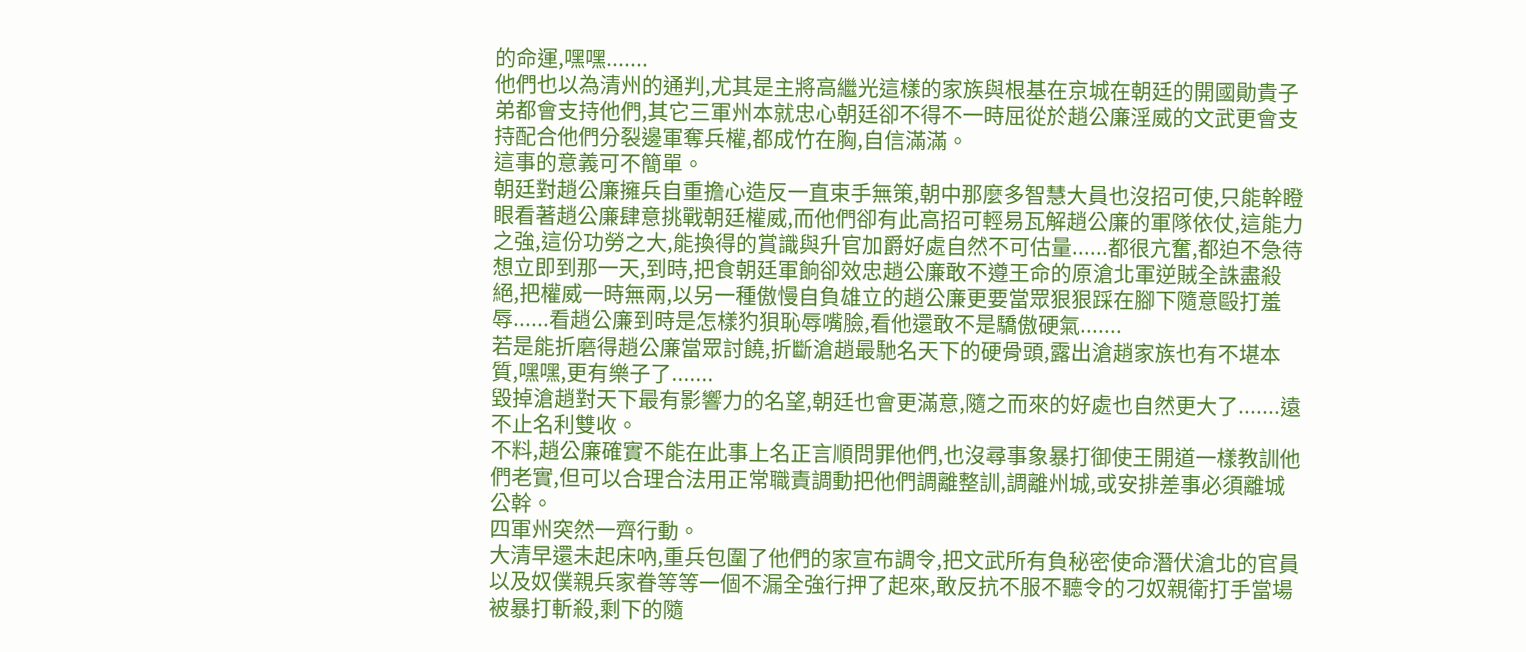的命運,嘿嘿.......
他們也以為清州的通判,尤其是主將高繼光這樣的家族與根基在京城在朝廷的開國勛貴子弟都會支持他們,其它三軍州本就忠心朝廷卻不得不一時屈從於趙公廉淫威的文武更會支持配合他們分裂邊軍奪兵權,都成竹在胸,自信滿滿。
這事的意義可不簡單。
朝廷對趙公廉擁兵自重擔心造反一直束手無策,朝中那麼多智慧大員也沒招可使,只能幹瞪眼看著趙公廉肆意挑戰朝廷權威,而他們卻有此高招可輕易瓦解趙公廉的軍隊依仗,這能力之強,這份功勞之大,能換得的賞識與升官加爵好處自然不可估量......都很亢奮,都迫不急待想立即到那一天,到時,把食朝廷軍餉卻效忠趙公廉敢不遵王命的原滄北軍逆賊全誅盡殺絕,把權威一時無兩,以另一種傲慢自負雄立的趙公廉更要當眾狠狠踩在腳下隨意毆打羞辱......看趙公廉到時是怎樣犳狽恥辱嘴臉,看他還敢不是驕傲硬氣.......
若是能折磨得趙公廉當眾討饒,折斷滄趙最馳名天下的硬骨頭,露出滄趙家族也有不堪本質,嘿嘿,更有樂子了.......
毀掉滄趙對天下最有影響力的名望,朝廷也會更滿意,隨之而來的好處也自然更大了.......遠不止名利雙收。
不料,趙公廉確實不能在此事上名正言順問罪他們,也沒尋事象暴打御使王開道一樣教訓他們老實,但可以合理合法用正常職責調動把他們調離整訓,調離州城,或安排差事必須離城公幹。
四軍州突然一齊行動。
大清早還未起床吶,重兵包圍了他們的家宣布調令,把文武所有負秘密使命潛伏滄北的官員以及奴僕親兵家眷等等一個不漏全強行押了起來,敢反抗不服不聽令的刁奴親衛打手當場被暴打斬殺,剩下的隨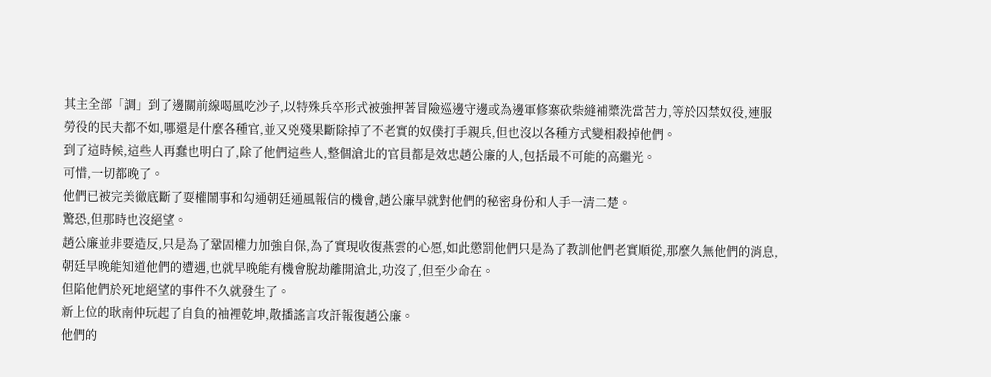其主全部「調」到了邊關前線喝風吃沙子,以特殊兵卒形式被強押著冒險巡邊守邊或為邊軍修寨砍柴縫補槳洗當苦力,等於囚禁奴役,連服勞役的民夫都不如,哪還是什麼各種官,並又兇殘果斷除掉了不老實的奴僕打手親兵,但也沒以各種方式變相殺掉他們。
到了這時候,這些人再蠢也明白了,除了他們這些人,整個滄北的官員都是效忠趙公廉的人,包括最不可能的高繼光。
可惜,一切都晚了。
他們已被完美徹底斷了耍權鬧事和勾通朝廷通風報信的機會,趙公廉早就對他們的秘密身份和人手一清二楚。
驚恐,但那時也沒絕望。
趙公廉並非要造反,只是為了鞏固權力加強自保,為了實現收復燕雲的心愿,如此懲罰他們只是為了教訓他們老實順從,那麼久無他們的消息,朝廷早晚能知道他們的遭遇,也就早晚能有機會脫劫離開滄北,功沒了,但至少命在。
但陷他們於死地絕望的事件不久就發生了。
新上位的耿南仲玩起了自負的袖裡乾坤,散播謠言攻訐報復趙公廉。
他們的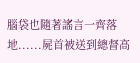腦袋也隨著謠言一齊落地......屍首被送到總督高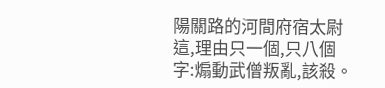陽關路的河間府宿太尉這,理由只一個,只八個字:煽動武僧叛亂,該殺。